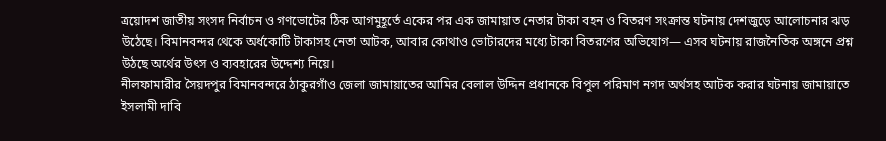ত্রয়োদশ জাতীয় সংসদ নির্বাচন ও গণভোটের ঠিক আগমুহূর্তে একের পর এক জামায়াত নেতার টাকা বহন ও বিতরণ সংক্রান্ত ঘটনায় দেশজুড়ে আলোচনার ঝড় উঠেছে। বিমানবন্দর থেকে অর্ধকোটি টাকাসহ নেতা আটক, আবার কোথাও ভোটারদের মধ্যে টাকা বিতরণের অভিযোগ— এসব ঘটনায় রাজনৈতিক অঙ্গনে প্রশ্ন উঠছে অর্থের উৎস ও ব্যবহারের উদ্দেশ্য নিয়ে।
নীলফামারীর সৈয়দপুর বিমানবন্দরে ঠাকুরগাঁও জেলা জামায়াতের আমির বেলাল উদ্দিন প্রধানকে বিপুল পরিমাণ নগদ অর্থসহ আটক করার ঘটনায় জামায়াতে ইসলামী দাবি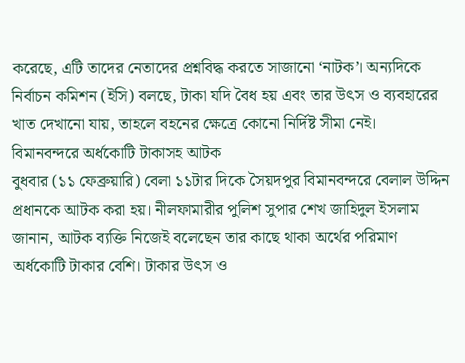করেছে, এটি তাদের নেতাদের প্রশ্নবিদ্ধ করতে সাজানো ‘নাটক’। অন্যদিকে নির্বাচন কমিশন (ইসি) বলছে, টাকা যদি বৈধ হয় এবং তার উৎস ও ব্যবহারের খাত দেখানো যায়, তাহলে বহনের ক্ষেত্রে কোনো নির্দিষ্ট সীমা নেই।
বিমানবন্দরে অর্ধকোটি টাকাসহ আটক
বুধবার (১১ ফেব্রুয়ারি) বেলা ১১টার দিকে সৈয়দপুর বিমানবন্দরে বেলাল উদ্দিন প্রধানকে আটক করা হয়। নীলফামারীর পুলিশ সুপার শেখ জাহিদুল ইসলাম জানান, আটক ব্যক্তি নিজেই বলেছেন তার কাছে থাকা অর্থের পরিমাণ অর্ধকোটি টাকার বেশি। টাকার উৎস ও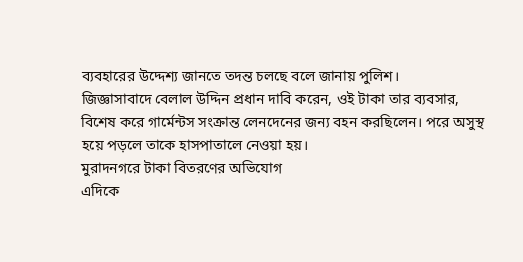ব্যবহারের উদ্দেশ্য জানতে তদন্ত চলছে বলে জানায় পুলিশ।
জিজ্ঞাসাবাদে বেলাল উদ্দিন প্রধান দাবি করেন, ওই টাকা তার ব্যবসার, বিশেষ করে গার্মেন্টস সংক্রান্ত লেনদেনের জন্য বহন করছিলেন। পরে অসুস্থ হয়ে পড়লে তাকে হাসপাতালে নেওয়া হয়।
মুরাদনগরে টাকা বিতরণের অভিযোগ
এদিকে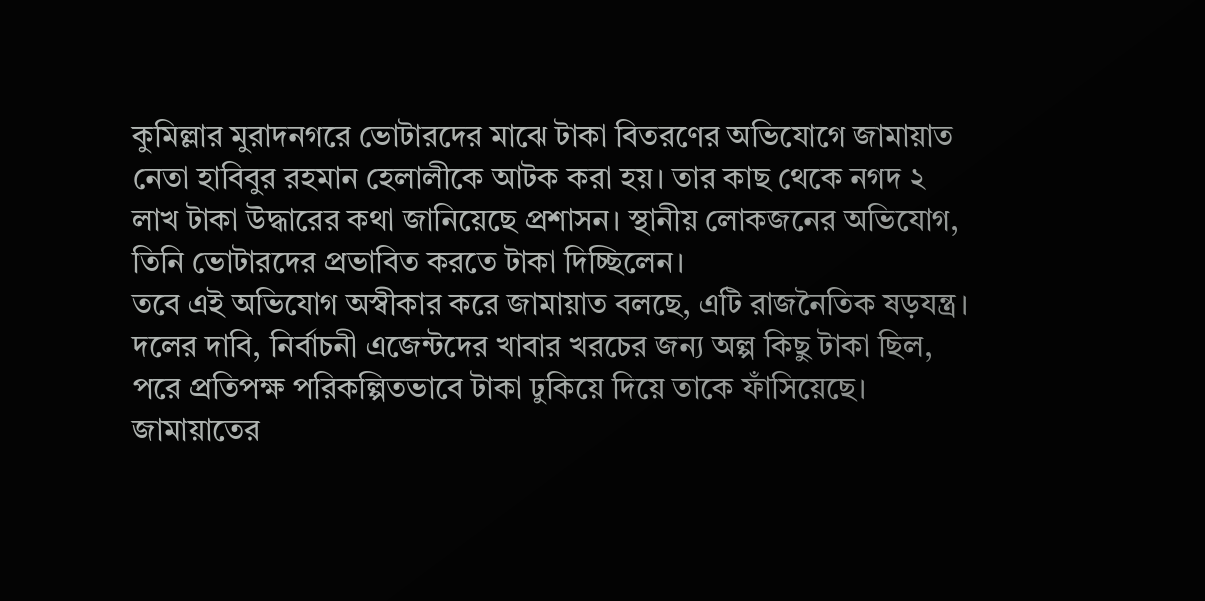কুমিল্লার মুরাদনগরে ভোটারদের মাঝে টাকা বিতরণের অভিযোগে জামায়াত নেতা হাবিবুর রহমান হেলালীকে আটক করা হয়। তার কাছ থেকে নগদ ২ লাখ টাকা উদ্ধারের কথা জানিয়েছে প্রশাসন। স্থানীয় লোকজনের অভিযোগ, তিনি ভোটারদের প্রভাবিত করতে টাকা দিচ্ছিলেন।
তবে এই অভিযোগ অস্বীকার করে জামায়াত বলছে, এটি রাজনৈতিক ষড়যন্ত্র। দলের দাবি, নির্বাচনী এজেন্টদের খাবার খরচের জন্য অল্প কিছু টাকা ছিল, পরে প্রতিপক্ষ পরিকল্পিতভাবে টাকা ঢুকিয়ে দিয়ে তাকে ফাঁসিয়েছে।
জামায়াতের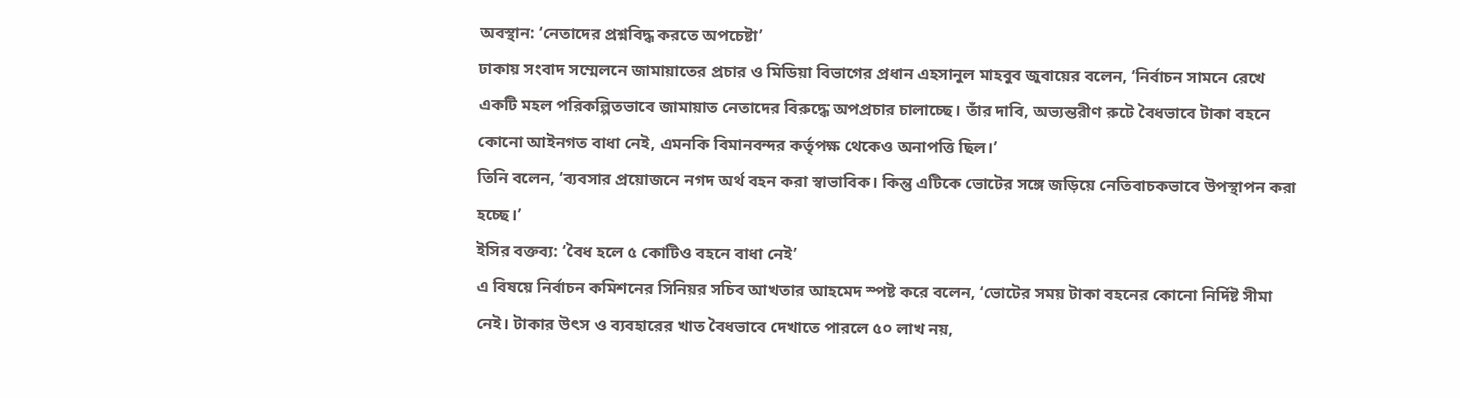অবস্থান: ‘নেতাদের প্রশ্নবিদ্ধ করতে অপচেষ্টা’
ঢাকায় সংবাদ সম্মেলনে জামায়াতের প্রচার ও মিডিয়া বিভাগের প্রধান এহসানুল মাহবুব জুবায়ের বলেন, ‘নির্বাচন সামনে রেখে একটি মহল পরিকল্পিতভাবে জামায়াত নেতাদের বিরুদ্ধে অপপ্রচার চালাচ্ছে। তাঁর দাবি, অভ্যন্তরীণ রুটে বৈধভাবে টাকা বহনে কোনো আইনগত বাধা নেই, এমনকি বিমানবন্দর কর্তৃপক্ষ থেকেও অনাপত্তি ছিল।’
তিনি বলেন, ‘ব্যবসার প্রয়োজনে নগদ অর্থ বহন করা স্বাভাবিক। কিন্তু এটিকে ভোটের সঙ্গে জড়িয়ে নেতিবাচকভাবে উপস্থাপন করা হচ্ছে।’
ইসির বক্তব্য: ‘বৈধ হলে ৫ কোটিও বহনে বাধা নেই’
এ বিষয়ে নির্বাচন কমিশনের সিনিয়র সচিব আখতার আহমেদ স্পষ্ট করে বলেন, ‘ভোটের সময় টাকা বহনের কোনো নির্দিষ্ট সীমা নেই। টাকার উৎস ও ব্যবহারের খাত বৈধভাবে দেখাতে পারলে ৫০ লাখ নয়,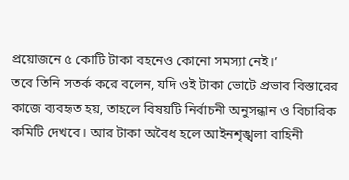প্রয়োজনে ৫ কোটি টাকা বহনেও কোনো সমস্যা নেই।’
তবে তিনি সতর্ক করে বলেন, যদি ওই টাকা ভোটে প্রভাব বিস্তারের কাজে ব্যবহৃত হয়, তাহলে বিষয়টি নির্বাচনী অনুসন্ধান ও বিচারিক কমিটি দেখবে। আর টাকা অবৈধ হলে আইনশৃঙ্খলা বাহিনী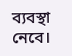ব্যবস্থা নেবে।